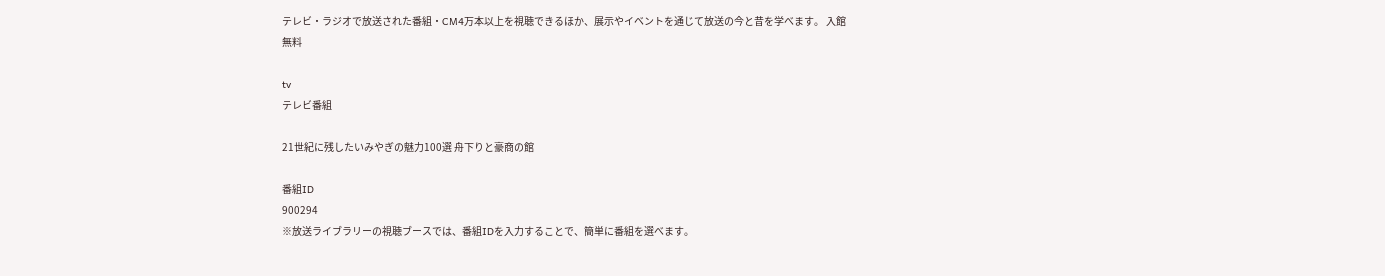テレビ・ラジオで放送された番組・CM4万本以上を視聴できるほか、展示やイベントを通じて放送の今と昔を学べます。 入館無料

tv
テレビ番組

21世紀に残したいみやぎの魅力100選 舟下りと豪商の館

番組ID
900294
※放送ライブラリーの視聴ブースでは、番組IDを入力することで、簡単に番組を選べます。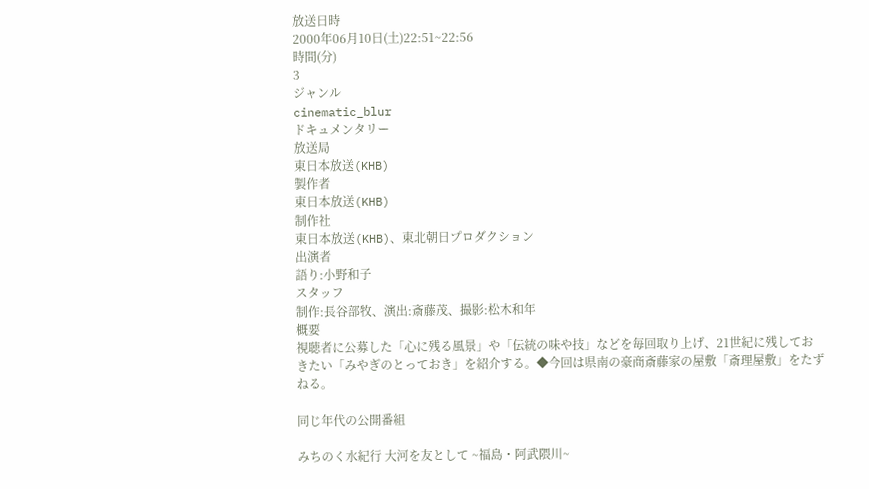放送日時
2000年06月10日(土)22:51~22:56
時間(分)
3
ジャンル
cinematic_blur
ドキュメンタリー
放送局
東日本放送(KHB)
製作者
東日本放送(KHB)
制作社
東日本放送(KHB)、東北朝日プロダクション
出演者
語り:小野和子
スタッフ
制作:長谷部牧、演出:斎藤茂、撮影:松木和年
概要
視聴者に公募した「心に残る風景」や「伝統の味や技」などを毎回取り上げ、21世紀に残しておきたい「みやぎのとっておき」を紹介する。◆今回は県南の豪商斎藤家の屋敷「斎理屋敷」をたずねる。

同じ年代の公開番組

みちのく水紀行 大河を友として ~福島・阿武隈川~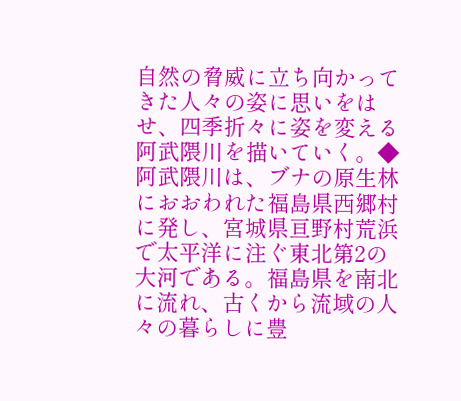自然の脅威に立ち向かってきた人々の姿に思いをはせ、四季折々に姿を変える阿武隈川を描いていく。◆阿武隈川は、ブナの原生林におおわれた福島県西郷村に発し、宮城県亘野村荒浜で太平洋に注ぐ東北第2の大河である。福島県を南北に流れ、古くから流域の人々の暮らしに豊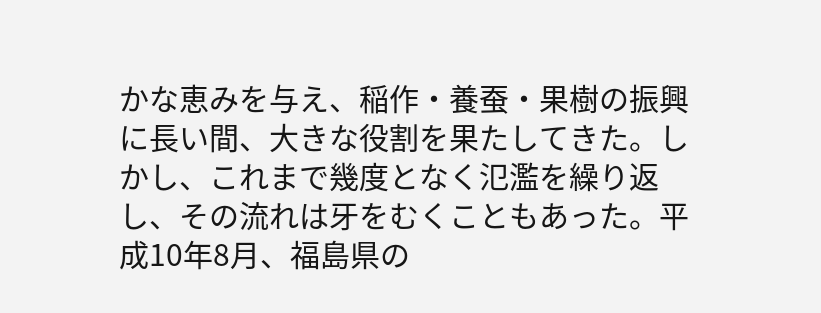かな恵みを与え、稲作・養蚕・果樹の振興に長い間、大きな役割を果たしてきた。しかし、これまで幾度となく氾濫を繰り返し、その流れは牙をむくこともあった。平成10年8月、福島県の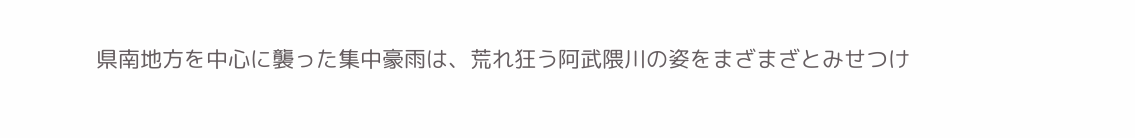県南地方を中心に襲った集中豪雨は、荒れ狂う阿武隈川の姿をまざまざとみせつけ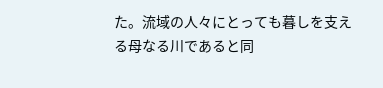た。流域の人々にとっても暮しを支える母なる川であると同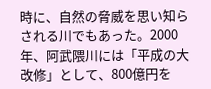時に、自然の脅威を思い知らされる川でもあった。2000年、阿武隈川には「平成の大改修」として、800億円を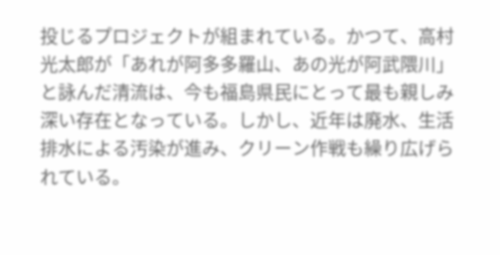投じるプロジェクトが組まれている。かつて、高村光太郎が「あれが阿多多羅山、あの光が阿武隈川」と詠んだ清流は、今も福島県民にとって最も親しみ深い存在となっている。しかし、近年は廃水、生活排水による汚染が進み、クリーン作戦も繰り広げられている。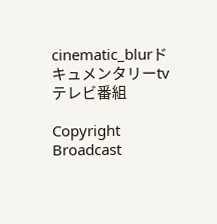cinematic_blurドキュメンタリーtvテレビ番組

Copyright Broadcast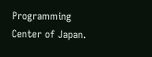Programming Center of Japan.